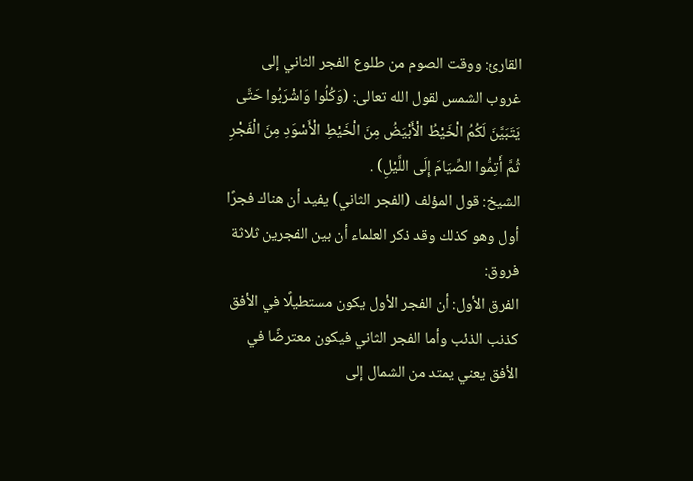القارئ: ووقت الصوم من طلوع الفجر الثاني إلى غروب الشمس لقول الله تعالى: (وَكُلُوا وَاشْرَبُوا حَتَّى يَتَبَيَّنَ لَكُمُ الْخَيْطُ الْأَبْيَضُ مِنَ الْخَيْطِ الْأَسْوَدِ مِنَ الْفَجْرِ ثُمَّ أَتِمُّوا الصِّيَامَ إِلَى اللَّيْلِ) .
الشيخ: قول المؤلف (الفجر الثاني) يفيد أن هناك فجرًا أول وهو كذلك وقد ذكر العلماء أن بين الفجرين ثلاثة فروق:
الفرق الأول: أن الفجر الأول يكون مستطيلًا في الأفق كذنب الذئب وأما الفجر الثاني فيكون معترضًا في الأفق يعني يمتد من الشمال إلى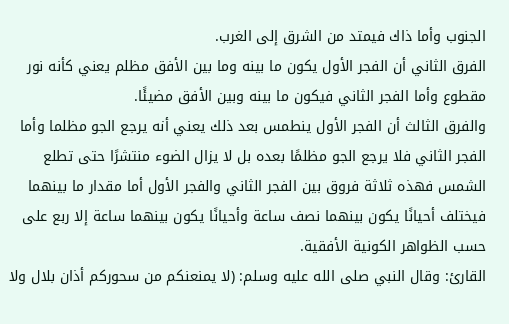الجنوب وأما ذاك فيمتد من الشرق إلى الغرب.
الفرق الثاني أن الفجر الأول يكون ما بينه وما بين الأفق مظلم يعني كأنه نور مقطوع وأما الفجر الثاني فيكون ما بينه وبين الأفق مضيئًا.
والفرق الثالث أن الفجر الأول ينطمس بعد ذلك يعني أنه يرجع الجو مظلما وأما الفجر الثاني فلا يرجع الجو مظلمًا بعده بل لا يزال الضوء منتشرًا حتى تطلع الشمس فهذه ثلاثة فروق بين الفجر الثاني والفجر الأول أما مقدار ما بينهما فيختلف أحيانًا يكون بينهما نصف ساعة وأحيانًا يكون بينهما ساعة إلا ربع على حسب الظواهر الكونية الأفقية.
القارئ: وقال النبي صلى الله عليه وسلم: (لا يمنعنكم من سحوركم أذان بلال ولا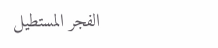الفجر المستطيل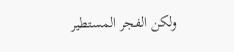ولكن الفجر المستطير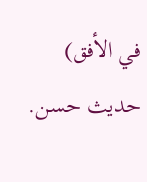في الأفق) حديث حسن.